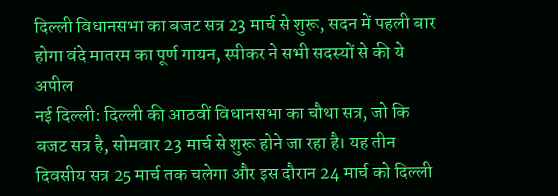दिल्ली विधानसभा का बजट सत्र 23 मार्च से शुरू, सदन में पहली बार होगा वंदे मातरम का पूर्ण गायन, स्पीकर ने सभी सदस्यों से की ये अपील
नई दिल्ली: दिल्ली की आठवीं विधानसभा का चौथा सत्र, जो कि बजट सत्र है, सोमवार 23 मार्च से शुरू होने जा रहा है। यह तीन दिवसीय सत्र 25 मार्च तक चलेगा और इस दौरान 24 मार्च को दिल्ली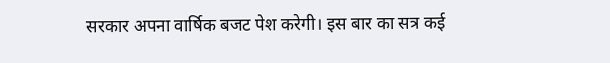सरकार अपना वार्षिक बजट पेश करेगी। इस बार का सत्र कई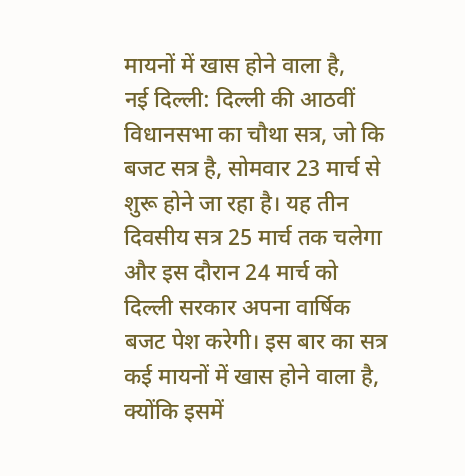मायनों में खास होने वाला है,
नई दिल्ली: दिल्ली की आठवीं विधानसभा का चौथा सत्र, जो कि बजट सत्र है, सोमवार 23 मार्च से शुरू होने जा रहा है। यह तीन दिवसीय सत्र 25 मार्च तक चलेगा और इस दौरान 24 मार्च को दिल्ली सरकार अपना वार्षिक बजट पेश करेगी। इस बार का सत्र कई मायनों में खास होने वाला है, क्योंकि इसमें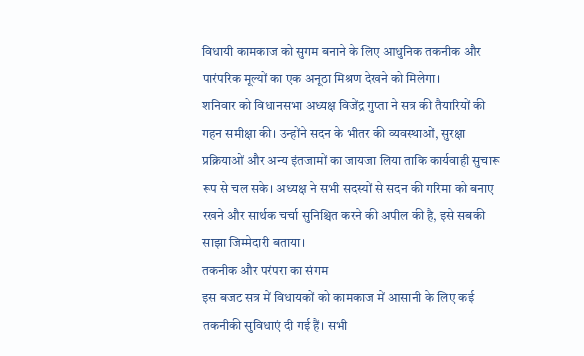विधायी कामकाज को सुगम बनाने के लिए आधुनिक तकनीक और पारंपरिक मूल्यों का एक अनूठा मिश्रण देखने को मिलेगा।
शनिवार को विधानसभा अध्यक्ष विजेंद्र गुप्ता ने सत्र की तैयारियों की गहन समीक्षा की। उन्होंने सदन के भीतर की व्यवस्थाओं, सुरक्षा प्रक्रियाओं और अन्य इंतजामों का जायजा लिया ताकि कार्यवाही सुचारू रूप से चल सके। अध्यक्ष ने सभी सदस्यों से सदन की गरिमा को बनाए रखने और सार्थक चर्चा सुनिश्चित करने की अपील की है, इसे सबकी साझा जिम्मेदारी बताया।
तकनीक और परंपरा का संगम
इस बजट सत्र में विधायकों को कामकाज में आसानी के लिए कई तकनीकी सुविधाएं दी गई हैं। सभी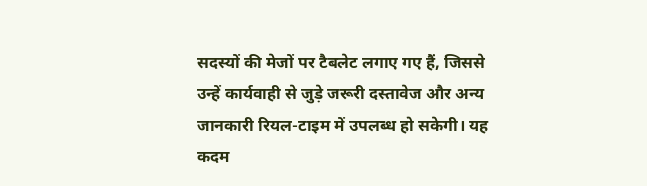सदस्यों की मेजों पर टैबलेट लगाए गए हैं, जिससे उन्हें कार्यवाही से जुड़े जरूरी दस्तावेज और अन्य जानकारी रियल-टाइम में उपलब्ध हो सकेगी। यह कदम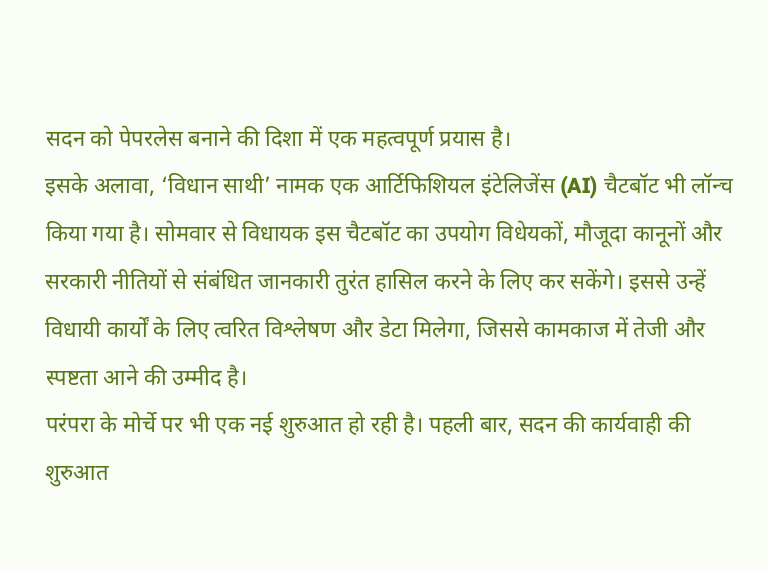सदन को पेपरलेस बनाने की दिशा में एक महत्वपूर्ण प्रयास है।
इसके अलावा, ‘विधान साथी’ नामक एक आर्टिफिशियल इंटेलिजेंस (AI) चैटबॉट भी लॉन्च किया गया है। सोमवार से विधायक इस चैटबॉट का उपयोग विधेयकों, मौजूदा कानूनों और सरकारी नीतियों से संबंधित जानकारी तुरंत हासिल करने के लिए कर सकेंगे। इससे उन्हें विधायी कार्यों के लिए त्वरित विश्लेषण और डेटा मिलेगा, जिससे कामकाज में तेजी और स्पष्टता आने की उम्मीद है।
परंपरा के मोर्चे पर भी एक नई शुरुआत हो रही है। पहली बार, सदन की कार्यवाही की शुरुआत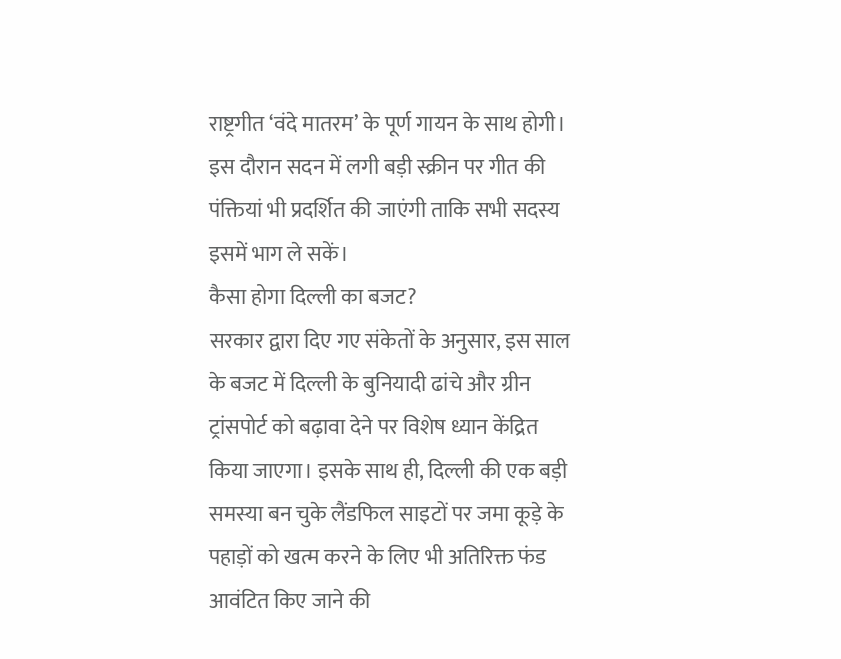राष्ट्रगीत ‘वंदे मातरम’ के पूर्ण गायन के साथ होगी। इस दौरान सदन में लगी बड़ी स्क्रीन पर गीत की पंक्तियां भी प्रदर्शित की जाएंगी ताकि सभी सदस्य इसमें भाग ले सकें।
कैसा होगा दिल्ली का बजट?
सरकार द्वारा दिए गए संकेतों के अनुसार, इस साल के बजट में दिल्ली के बुनियादी ढांचे और ग्रीन ट्रांसपोर्ट को बढ़ावा देने पर विशेष ध्यान केंद्रित किया जाएगा। इसके साथ ही, दिल्ली की एक बड़ी समस्या बन चुके लैंडफिल साइटों पर जमा कूड़े के पहाड़ों को खत्म करने के लिए भी अतिरिक्त फंड आवंटित किए जाने की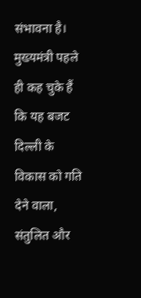संभावना है। मुख्यमंत्री पहले ही कह चुके हैं कि यह बजट दिल्ली के विकास को गति देने वाला, संतुलित और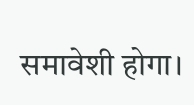समावेशी होगा।